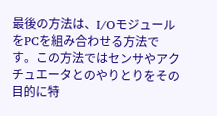最後の方法は、I/OモジュールをPCを組み合わせる方法です。この方法ではセンサやアクチュエータとのやりとりをその目的に特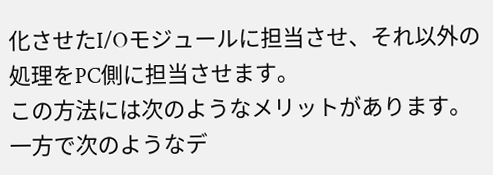化させたI/Oモジュールに担当させ、それ以外の処理をPC側に担当させます。
この方法には次のようなメリットがあります。
一方で次のようなデ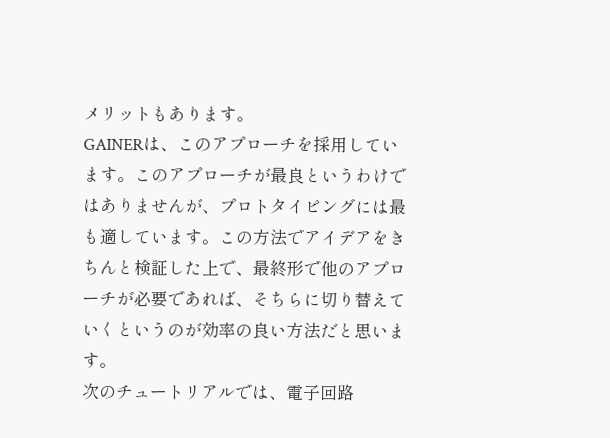メリットもあります。
GAINERは、このアプローチを採用しています。このアプローチが最良というわけではありませんが、プロトタイピングには最も適しています。この方法でアイデアをきちんと検証した上で、最終形で他のアプローチが必要であれば、そちらに切り替えていくというのが効率の良い方法だと思います。
次のチュートリアルでは、電子回路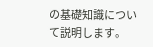の基礎知識について説明します。